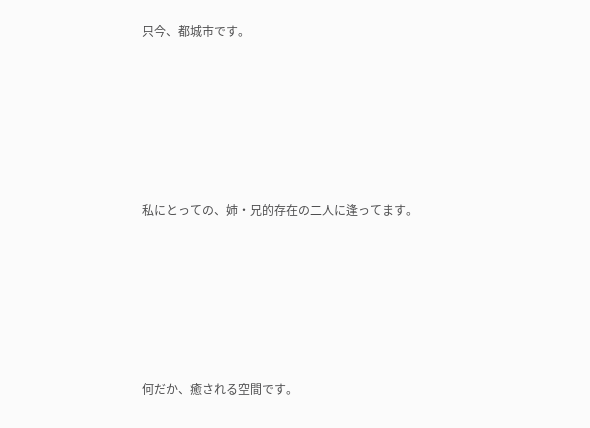只今、都城市です。






私にとっての、姉・兄的存在の二人に逢ってます。






何だか、癒される空間です。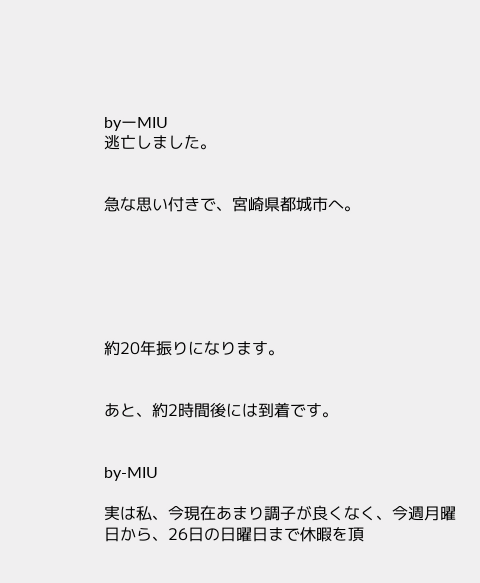byーMIU
逃亡しました。


急な思い付きで、宮崎県都城市へ。






約20年振りになります。


あと、約2時間後には到着です。


by-MIU

実は私、今現在あまり調子が良くなく、今週月曜日から、26日の日曜日まで休暇を頂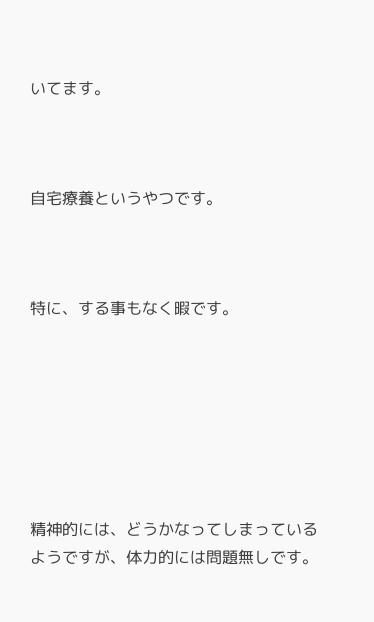いてます。



自宅療養というやつです。



特に、する事もなく暇です。







精神的には、どうかなってしまっているようですが、体力的には問題無しです。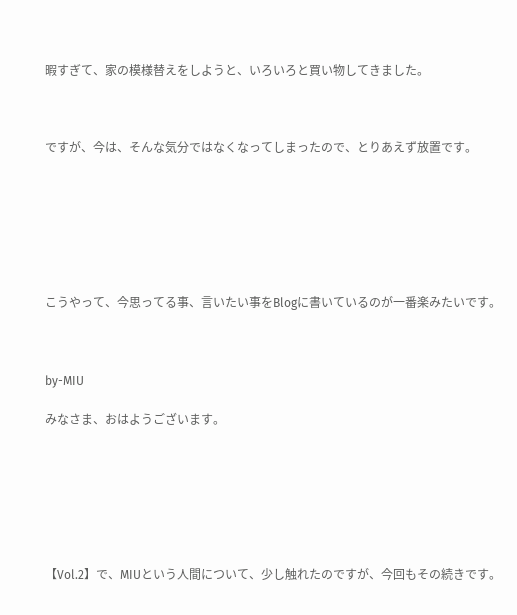暇すぎて、家の模様替えをしようと、いろいろと買い物してきました。



ですが、今は、そんな気分ではなくなってしまったので、とりあえず放置です。







こうやって、今思ってる事、言いたい事をBlogに書いているのが一番楽みたいです。



by-MIU

みなさま、おはようございます。







【Vol.2】で、MIUという人間について、少し触れたのですが、今回もその続きです。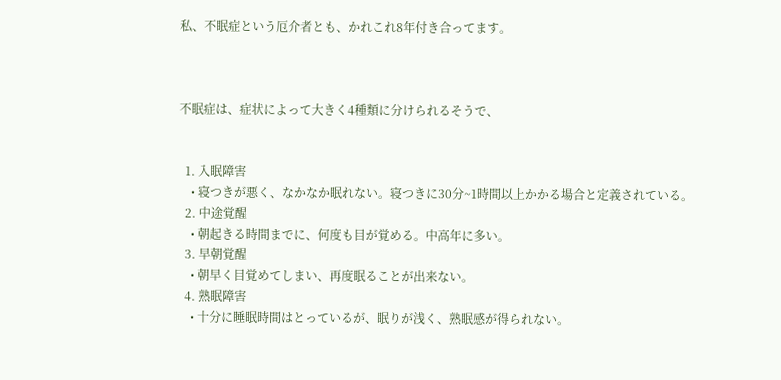私、不眠症という厄介者とも、かれこれ8年付き合ってます。



不眠症は、症状によって大きく4種類に分けられるそうで、


  1. 入眠障害
    • 寝つきが悪く、なかなか眠れない。寝つきに30分~1時間以上かかる場合と定義されている。
  2. 中途覚醒
    • 朝起きる時間までに、何度も目が覚める。中高年に多い。
  3. 早朝覚醒
    • 朝早く目覚めてしまい、再度眠ることが出来ない。
  4. 熟眠障害
    • 十分に睡眠時間はとっているが、眠りが浅く、熟眠感が得られない。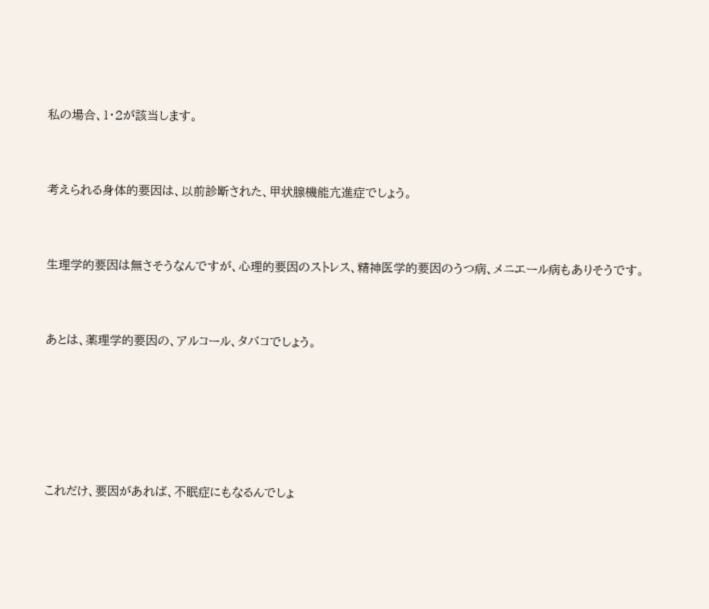私の場合、1・2が該当します。



考えられる身体的要因は、以前診断された、甲状腺機能亢進症でしょう。



生理学的要因は無さそうなんですが、心理的要因のストレス、精神医学的要因のうつ病、メニエール病もありそうです。



あとは、薬理学的要因の、アルコール、タバコでしょう。







これだけ、要因があれば、不眠症にもなるんでしょ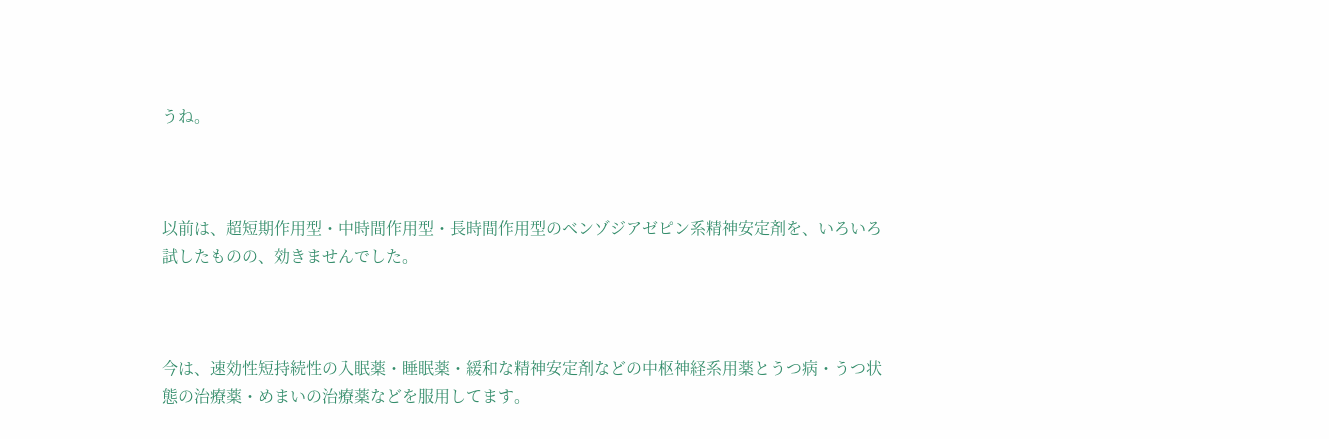うね。



以前は、超短期作用型・中時間作用型・長時間作用型のベンゾジアゼピン系精神安定剤を、いろいろ試したものの、効きませんでした。



今は、速効性短持続性の入眠薬・睡眠薬・緩和な精神安定剤などの中枢神経系用薬とうつ病・うつ状態の治療薬・めまいの治療薬などを服用してます。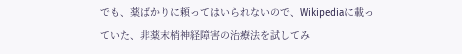でも、薬ばかりに頼ってはいられないので、Wikipediaに載っていた、非薬末梢神経障害の治療法を試してみ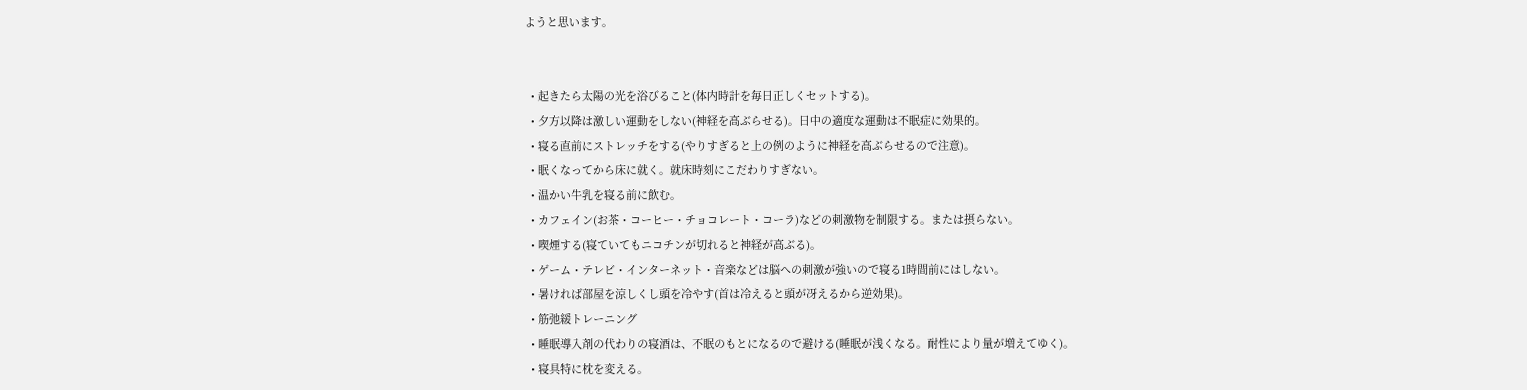ようと思います。


  • 起きたら太陽の光を浴びること(体内時計を毎日正しくセットする)。
  • 夕方以降は激しい運動をしない(神経を高ぶらせる)。日中の適度な運動は不眠症に効果的。
  • 寝る直前にストレッチをする(やりすぎると上の例のように神経を高ぶらせるので注意)。
  • 眠くなってから床に就く。就床時刻にこだわりすぎない。
  • 温かい牛乳を寝る前に飲む。
  • カフェイン(お茶・コーヒー・チョコレート・コーラ)などの刺激物を制限する。または摂らない。
  • 喫煙する(寝ていてもニコチンが切れると神経が高ぶる)。
  • ゲーム・テレビ・インターネット・音楽などは脳への刺激が強いので寝る1時間前にはしない。
  • 暑ければ部屋を涼しくし頭を冷やす(首は冷えると頭が冴えるから逆効果)。
  • 筋弛緩トレーニング
  • 睡眠導入剤の代わりの寝酒は、不眠のもとになるので避ける(睡眠が浅くなる。耐性により量が増えてゆく)。
  • 寝具特に枕を変える。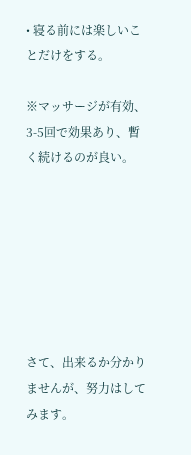• 寝る前には楽しいことだけをする。

※マッサージが有効、3-5回で効果あり、暫く続けるのが良い。







さて、出来るか分かりませんが、努力はしてみます。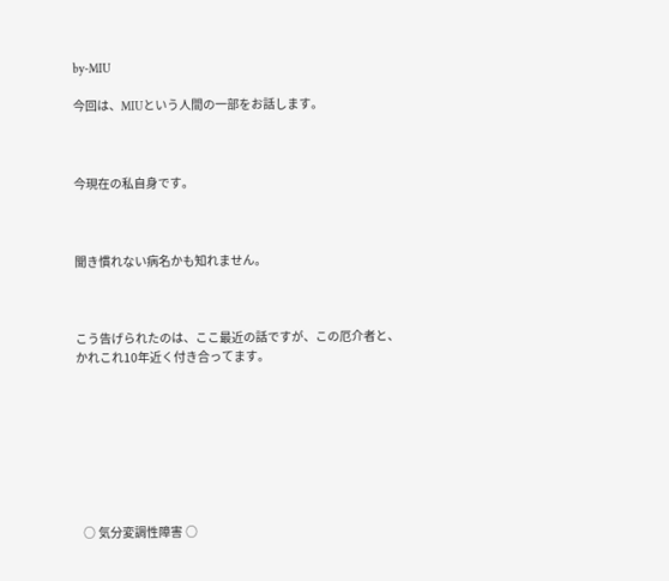by-MIU

今回は、MIUという人間の一部をお話します。



今現在の私自身です。



聞き慣れない病名かも知れません。



こう告げられたのは、ここ最近の話ですが、この厄介者と、かれこれ10年近く付き合ってます。








  ○ 気分変調性障害 ○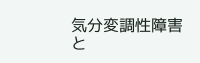気分変調性障害と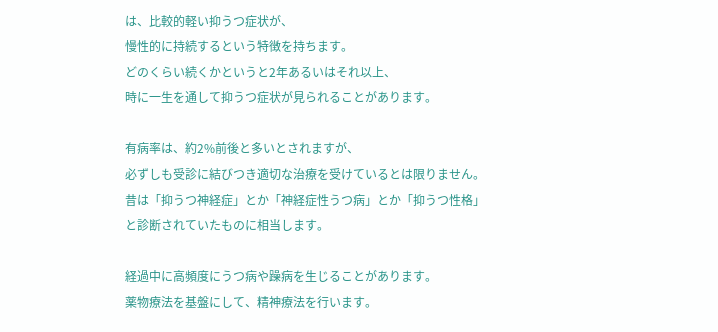は、比較的軽い抑うつ症状が、
慢性的に持続するという特徴を持ちます。
どのくらい続くかというと2年あるいはそれ以上、
時に一生を通して抑うつ症状が見られることがあります。

有病率は、約2%前後と多いとされますが、
必ずしも受診に結びつき適切な治療を受けているとは限りません。
昔は「抑うつ神経症」とか「神経症性うつ病」とか「抑うつ性格」
と診断されていたものに相当します。

経過中に高頻度にうつ病や躁病を生じることがあります。
薬物療法を基盤にして、精神療法を行います。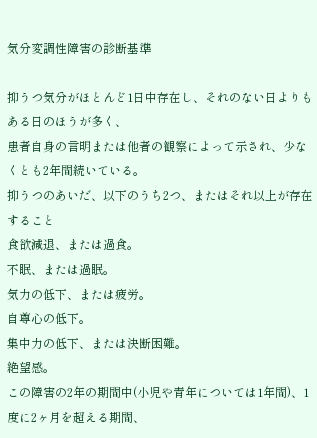気分変調性障害の診断基準

抑うつ気分がほとんど1日中存在し、それのない日よりもある日のほうが多く、
患者自身の言明または他者の観察によって示され、少なくとも2年間続いている。
抑うつのあいだ、以下のうち2つ、またはそれ以上が存在すること
食欲減退、または過食。
不眠、または過眠。
気力の低下、または疲労。
自尊心の低下。
集中力の低下、または決断困難。
絶望感。
この障害の2年の期間中(小児や青年については1年間)、1度に2ヶ月を超える期間、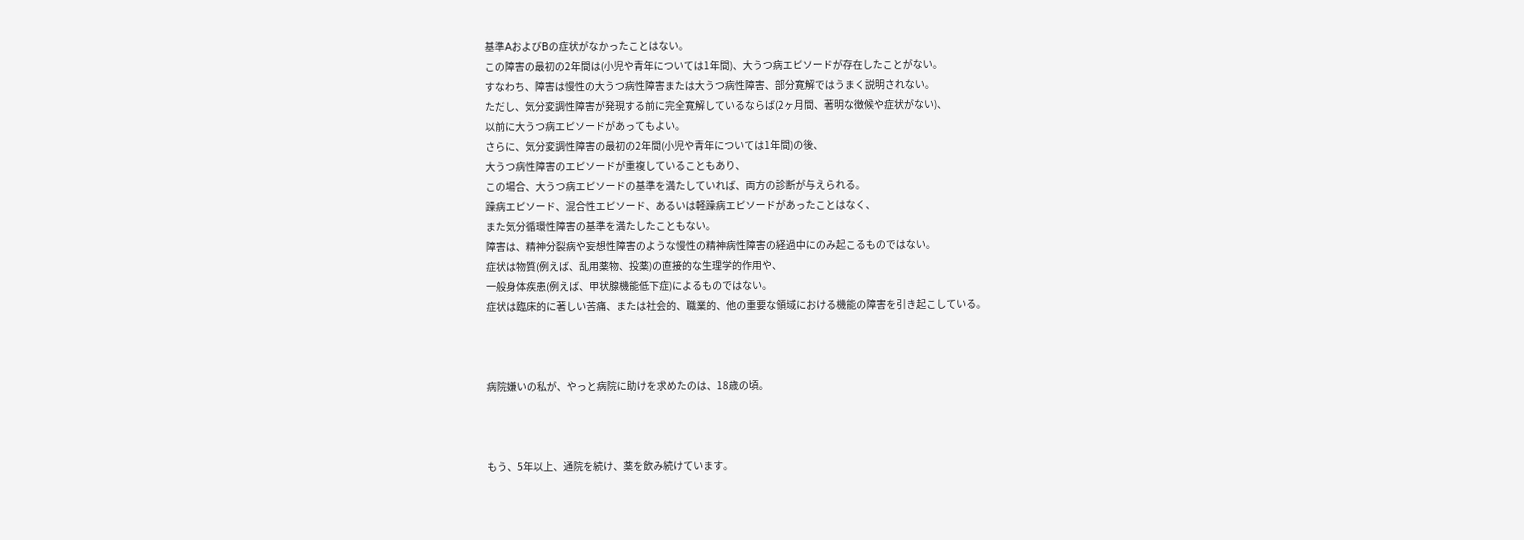基準AおよびBの症状がなかったことはない。
この障害の最初の2年間は(小児や青年については1年間)、大うつ病エピソードが存在したことがない。
すなわち、障害は慢性の大うつ病性障害または大うつ病性障害、部分寛解ではうまく説明されない。
ただし、気分変調性障害が発現する前に完全寛解しているならば(2ヶ月間、著明な徴候や症状がない)、
以前に大うつ病エピソードがあってもよい。
さらに、気分変調性障害の最初の2年間(小児や青年については1年間)の後、
大うつ病性障害のエピソードが重複していることもあり、
この場合、大うつ病エピソードの基準を満たしていれば、両方の診断が与えられる。
躁病エピソード、混合性エピソード、あるいは軽躁病エピソードがあったことはなく、
また気分循環性障害の基準を満たしたこともない。
障害は、精神分裂病や妄想性障害のような慢性の精神病性障害の経過中にのみ起こるものではない。
症状は物質(例えば、乱用薬物、投薬)の直接的な生理学的作用や、
一般身体疾患(例えば、甲状腺機能低下症)によるものではない。
症状は臨床的に著しい苦痛、または社会的、職業的、他の重要な領域における機能の障害を引き起こしている。



病院嫌いの私が、やっと病院に助けを求めたのは、18歳の頃。



もう、5年以上、通院を続け、薬を飲み続けています。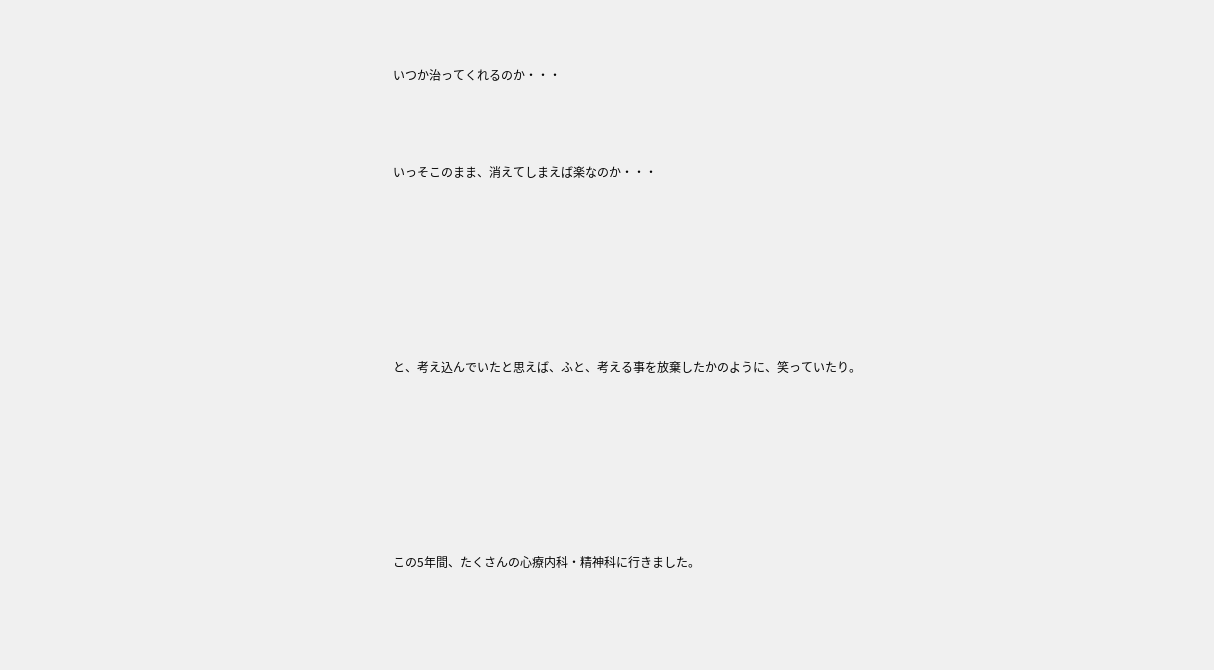いつか治ってくれるのか・・・



いっそこのまま、消えてしまえば楽なのか・・・







と、考え込んでいたと思えば、ふと、考える事を放棄したかのように、笑っていたり。







この5年間、たくさんの心療内科・精神科に行きました。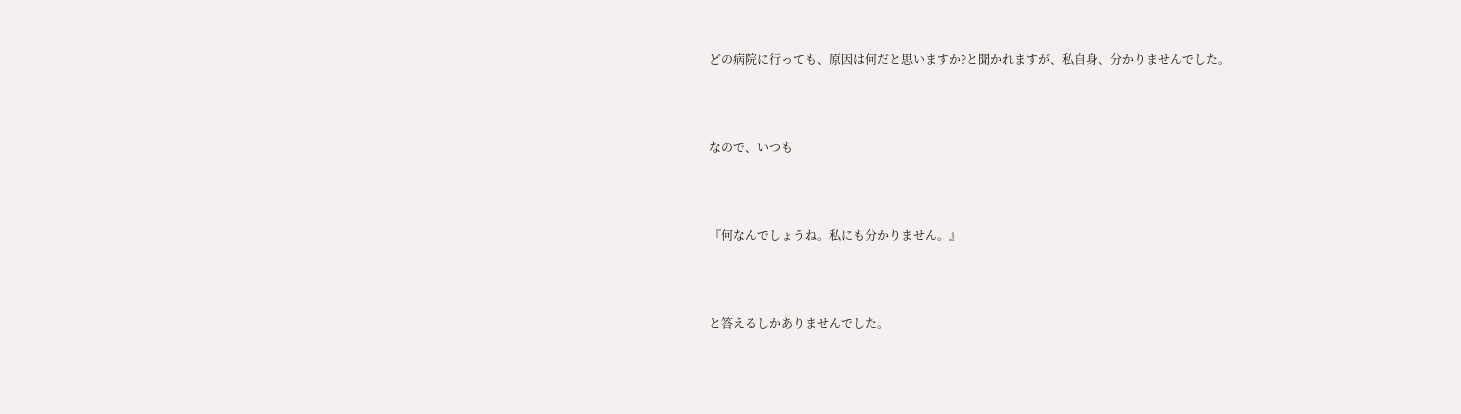どの病院に行っても、原因は何だと思いますか?と聞かれますが、私自身、分かりませんでした。



なので、いつも



『何なんでしょうね。私にも分かりません。』



と答えるしかありませんでした。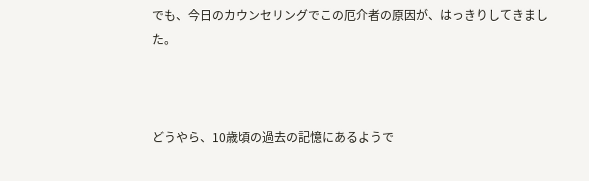でも、今日のカウンセリングでこの厄介者の原因が、はっきりしてきました。



どうやら、10歳頃の過去の記憶にあるようで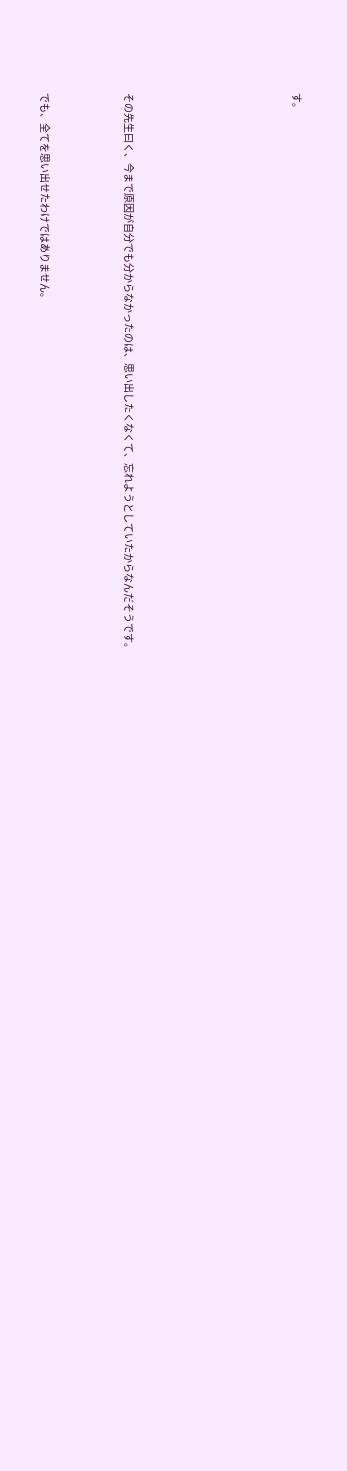す。







その先生曰く、今まで原因が自分でも分からなかったのは、思い出したくなくて、忘れようとしていたからなんだそうです。



でも、全てを思い出せたわけではありません。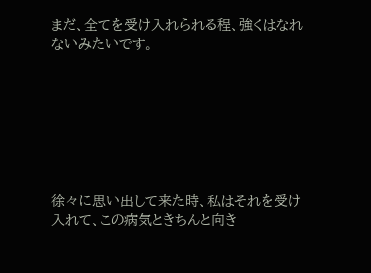まだ、全てを受け入れられる程、強くはなれないみたいです。







徐々に思い出して来た時、私はそれを受け入れて、この病気ときちんと向き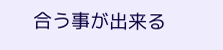合う事が出来る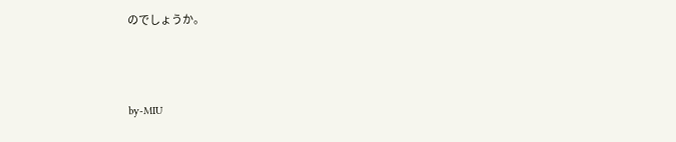のでしょうか。



by-MIU